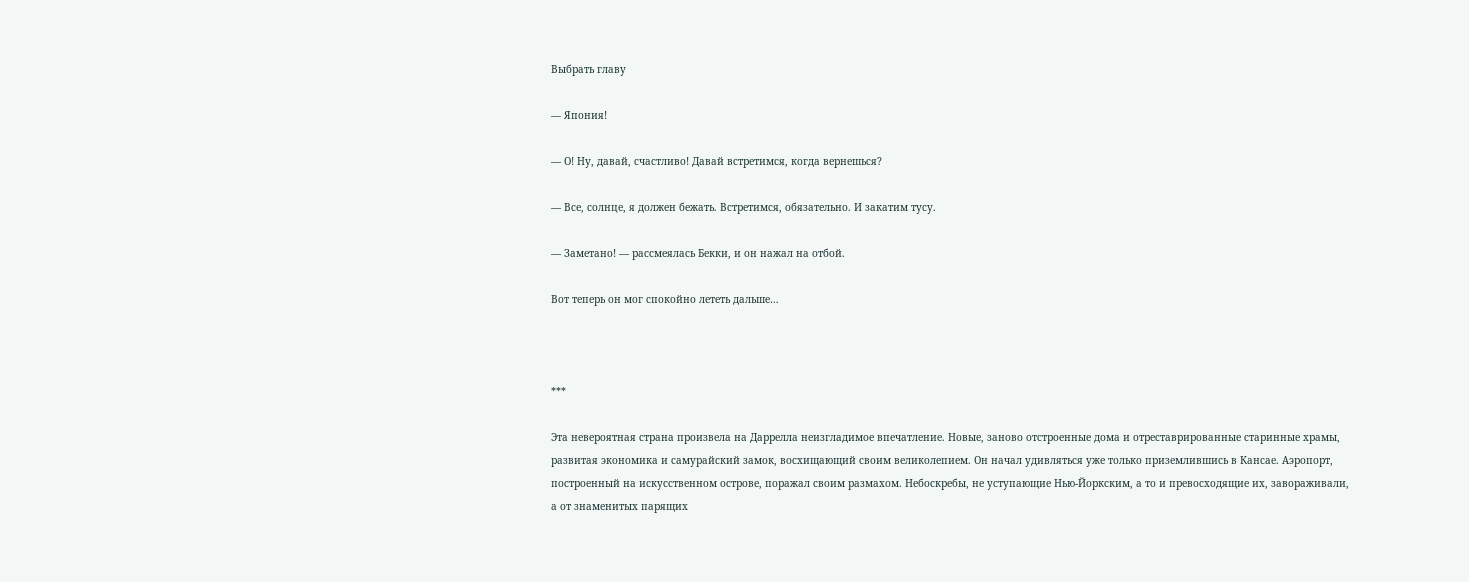Выбрать главу

— Япония!

— О! Ну, давай, счастливо! Давай встретимся, когда вернешься?

— Все, солнце, я должен бежать. Встретимся, обязательно. И закатим тусу.

— Заметано! — рассмеялась Бекки, и он нажал на отбой.

Вот теперь он мог спокойно лететь дальше…



***

Эта невероятная страна произвела на Даррелла неизгладимое впечатление. Новые, заново отстроенные дома и отреставрированные старинные храмы, развитая экономика и самурайский замок, восхищающий своим великолепием. Он начал удивляться уже только приземлившись в Кансае. Аэропорт, построенный на искусственном острове, поражал своим размахом. Небоскребы, не уступающие Нью-Йоркским, а то и превосходящие их, завораживали, а от знаменитых парящих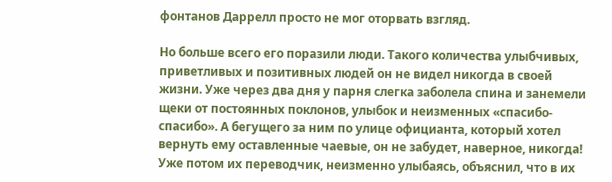фонтанов Даррелл просто не мог оторвать взгляд.

Но больше всего его поразили люди. Такого количества улыбчивых, приветливых и позитивных людей он не видел никогда в своей жизни. Уже через два дня у парня слегка заболела спина и занемели щеки от постоянных поклонов, улыбок и неизменных «спасибо-спасибо». А бегущего за ним по улице официанта, который хотел вернуть ему оставленные чаевые, он не забудет, наверное, никогда! Уже потом их переводчик, неизменно улыбаясь, объяснил, что в их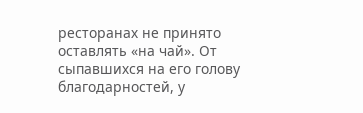ресторанах не принято оставлять «на чай». От сыпавшихся на его голову благодарностей, у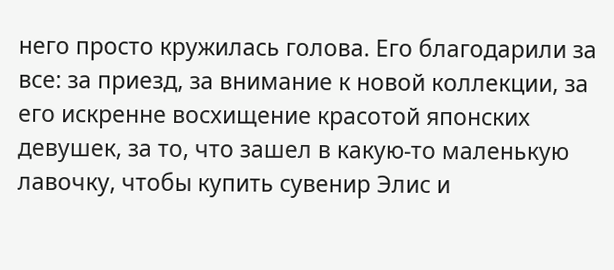него просто кружилась голова. Его благодарили за все: за приезд, за внимание к новой коллекции, за его искренне восхищение красотой японских девушек, за то, что зашел в какую-то маленькую лавочку, чтобы купить сувенир Элис и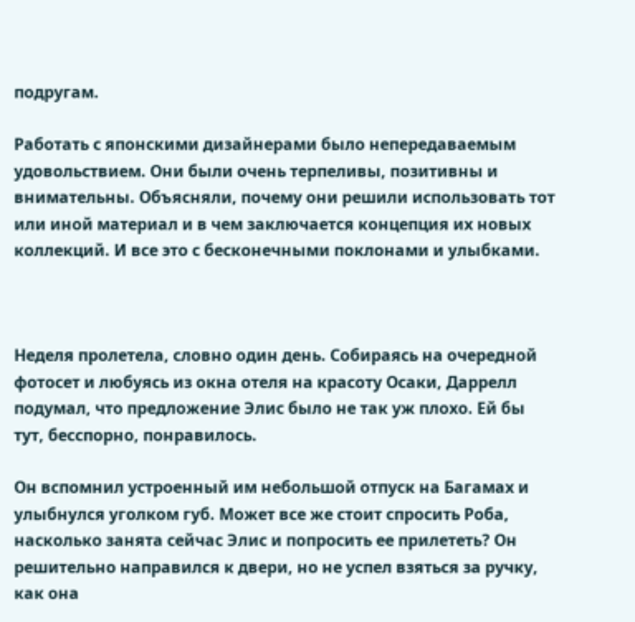подругам.

Работать с японскими дизайнерами было непередаваемым удовольствием. Они были очень терпеливы, позитивны и внимательны. Объясняли, почему они решили использовать тот или иной материал и в чем заключается концепция их новых коллекций. И все это с бесконечными поклонами и улыбками.



Неделя пролетела, словно один день. Собираясь на очередной фотосет и любуясь из окна отеля на красоту Осаки, Даррелл подумал, что предложение Элис было не так уж плохо. Ей бы тут, бесспорно, понравилось.

Он вспомнил устроенный им небольшой отпуск на Багамах и улыбнулся уголком губ. Может все же стоит спросить Роба, насколько занята сейчас Элис и попросить ее прилететь? Он решительно направился к двери, но не успел взяться за ручку, как она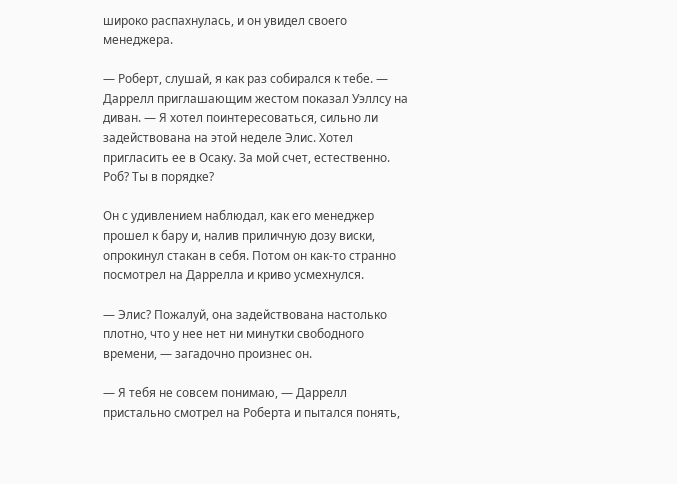широко распахнулась, и он увидел своего менеджера.

— Роберт, слушай, я как раз собирался к тебе. — Даррелл приглашающим жестом показал Уэллсу на диван. — Я хотел поинтересоваться, сильно ли задействована на этой неделе Элис. Хотел пригласить ее в Осаку. За мой счет, естественно. Роб? Ты в порядке?

Он с удивлением наблюдал, как его менеджер прошел к бару и, налив приличную дозу виски, опрокинул стакан в себя. Потом он как-то странно посмотрел на Даррелла и криво усмехнулся.

— Элис? Пожалуй, она задействована настолько плотно, что у нее нет ни минутки свободного времени, — загадочно произнес он.

— Я тебя не совсем понимаю, — Даррелл пристально смотрел на Роберта и пытался понять,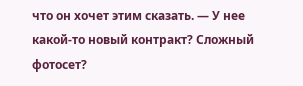что он хочет этим сказать. — У нее какой-то новый контракт? Сложный фотосет?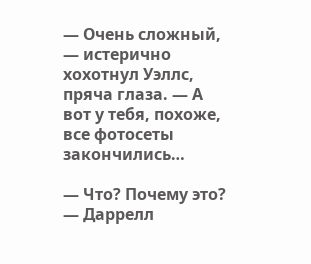— Очень сложный, — истерично хохотнул Уэллс, пряча глаза. — А вот у тебя, похоже, все фотосеты закончились…

— Что? Почему это? — Даррелл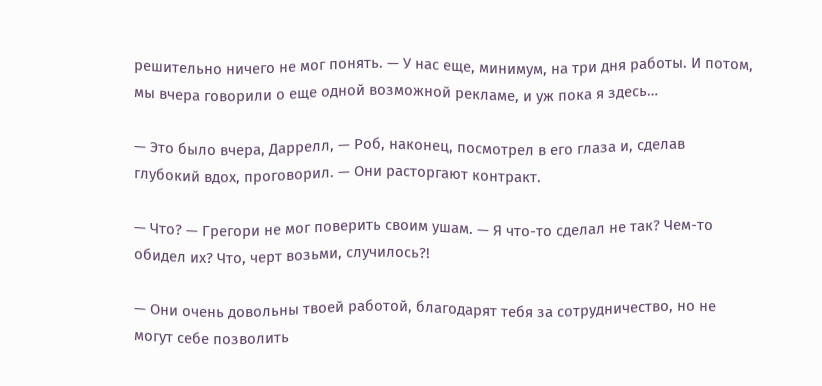решительно ничего не мог понять. — У нас еще, минимум, на три дня работы. И потом, мы вчера говорили о еще одной возможной рекламе, и уж пока я здесь…

— Это было вчера, Даррелл, — Роб, наконец, посмотрел в его глаза и, сделав глубокий вдох, проговорил. — Они расторгают контракт.

— Что? — Грегори не мог поверить своим ушам. — Я что-то сделал не так? Чем-то обидел их? Что, черт возьми, случилось?!

— Они очень довольны твоей работой, благодарят тебя за сотрудничество, но не могут себе позволить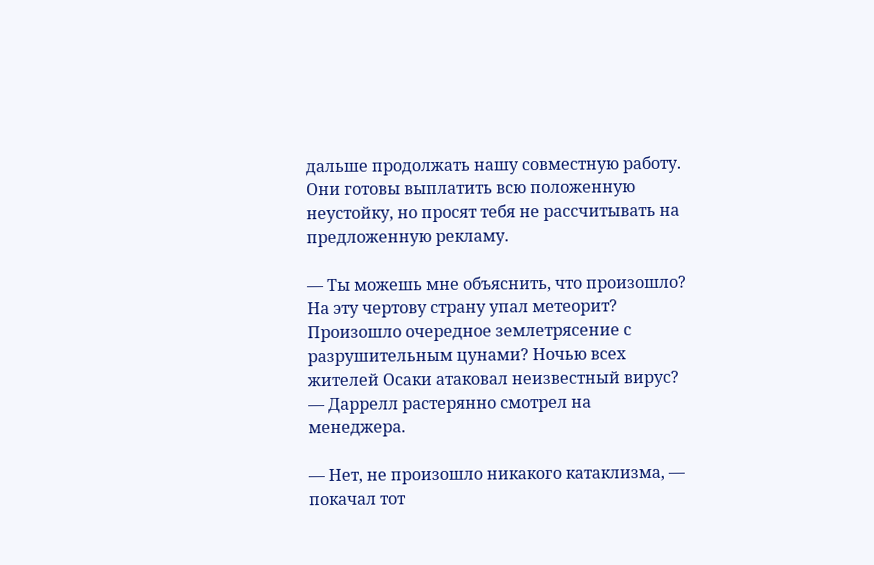дальше продолжать нашу совместную работу. Они готовы выплатить всю положенную неустойку, но просят тебя не рассчитывать на предложенную рекламу.

— Ты можешь мне объяснить, что произошло? На эту чертову страну упал метеорит? Произошло очередное землетрясение с разрушительным цунами? Ночью всех жителей Осаки атаковал неизвестный вирус? — Даррелл растерянно смотрел на менеджера.

— Нет, не произошло никакого катаклизма, — покачал тот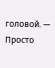головой. — Просто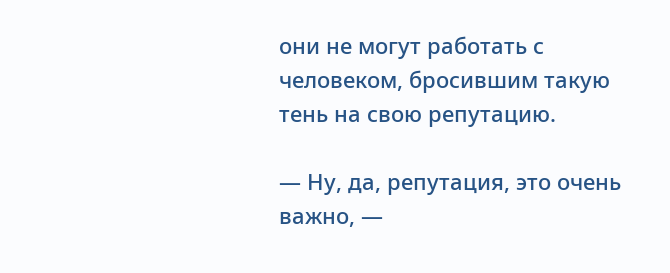они не могут работать с человеком, бросившим такую тень на свою репутацию.

— Ну, да, репутация, это очень важно, —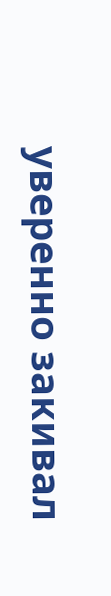уверенно закивал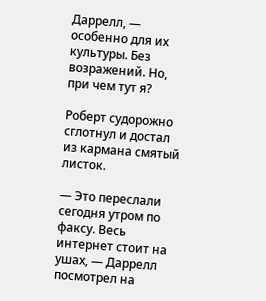Даррелл, — особенно для их культуры. Без возражений. Но, при чем тут я?

Роберт судорожно сглотнул и достал из кармана смятый листок.

— Это переслали сегодня утром по факсу. Весь интернет стоит на ушах, — Даррелл посмотрел на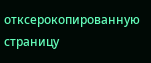отксерокопированную страницу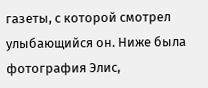газеты, с которой смотрел улыбающийся он. Ниже была фотография Элис,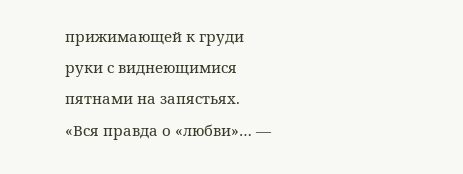прижимающей к груди руки с виднеющимися пятнами на запястьях. «Вся правда о «любви»… —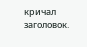кричал заголовок.